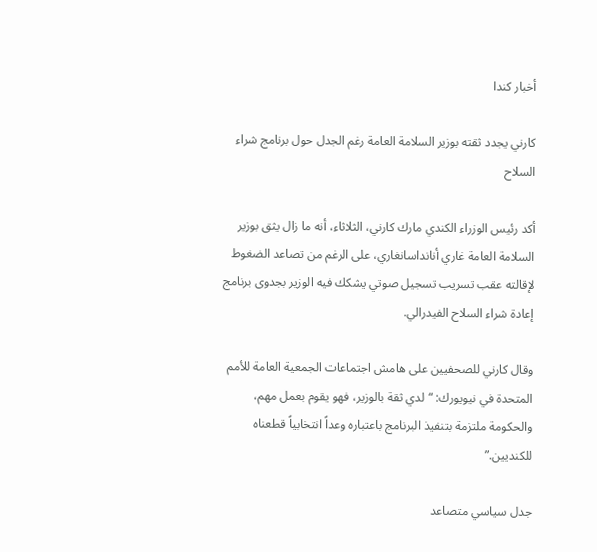أخبار كندا

كارني يجدد ثقته بوزير السلامة العامة رغم الجدل حول برنامج شراء السلاح

أكد رئيس الوزراء الكندي مارك كارني، الثلاثاء، أنه ما زال يثق بوزير السلامة العامة غاري أنانداسانغاري، على الرغم من تصاعد الضغوط لإقالته عقب تسريب تسجيل صوتي يشكك فيه الوزير بجدوى برنامج إعادة شراء السلاح الفيدرالي.

وقال كارني للصحفيين على هامش اجتماعات الجمعية العامة للأمم المتحدة في نيويورك: “لدي ثقة بالوزير، فهو يقوم بعمل مهم، والحكومة ملتزمة بتنفيذ البرنامج باعتباره وعداً انتخابياً قطعناه للكنديين.”

جدل سياسي متصاعد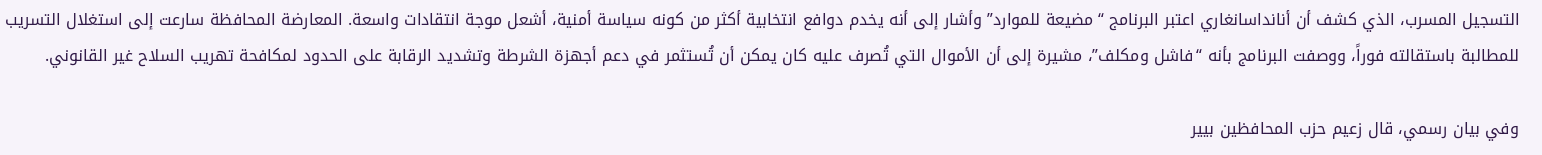التسجيل المسرب، الذي كشف أن أنانداسانغاري اعتبر البرنامج “مضيعة للموارد” وأشار إلى أنه يخدم دوافع انتخابية أكثر من كونه سياسة أمنية، أشعل موجة انتقادات واسعة. المعارضة المحافظة سارعت إلى استغلال التسريب للمطالبة باستقالته فوراً، ووصفت البرنامج بأنه “فاشل ومكلف”، مشيرة إلى أن الأموال التي تُصرف عليه كان يمكن أن تُستثمر في دعم أجهزة الشرطة وتشديد الرقابة على الحدود لمكافحة تهريب السلاح غير القانوني.

وفي بيان رسمي، قال زعيم حزب المحافظين بيير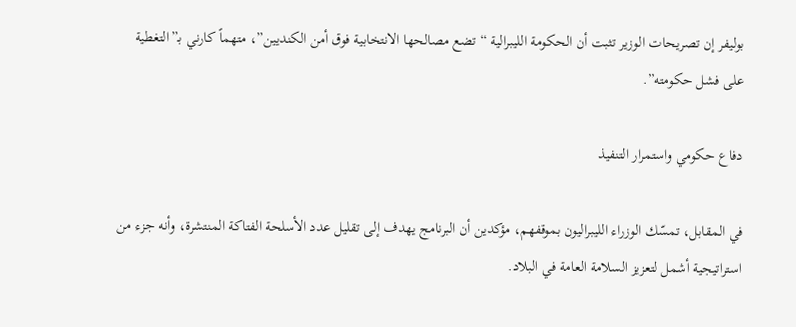بوليفر إن تصريحات الوزير تثبت أن الحكومة الليبرالية “تضع مصالحها الانتخابية فوق أمن الكنديين”، متهماً كارني بـ”التغطية على فشل حكومته”.

دفاع حكومي واستمرار التنفيذ

في المقابل، تمسّك الوزراء الليبراليون بموقفهم، مؤكدين أن البرنامج يهدف إلى تقليل عدد الأسلحة الفتاكة المنتشرة، وأنه جزء من استراتيجية أشمل لتعزيز السلامة العامة في البلاد.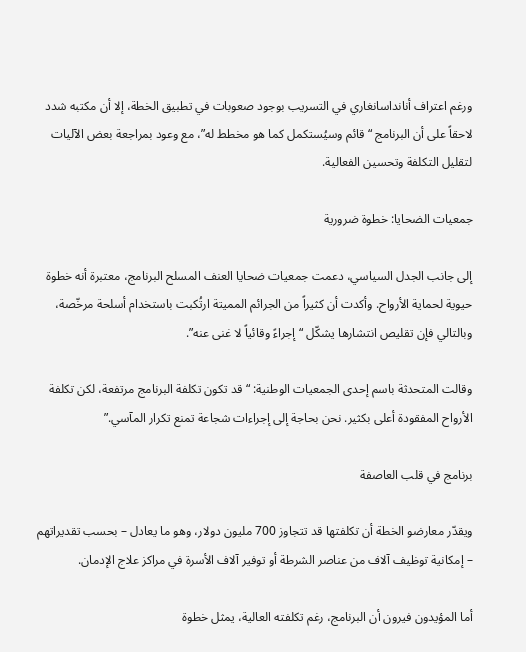ورغم اعتراف أنانداسانغاري في التسريب بوجود صعوبات في تطبيق الخطة، إلا أن مكتبه شدد لاحقاً على أن البرنامج “قائم وسيُستكمل كما هو مخطط له”، مع وعود بمراجعة بعض الآليات لتقليل التكلفة وتحسين الفعالية.

جمعيات الضحايا: خطوة ضرورية

إلى جانب الجدل السياسي، دعمت جمعيات ضحايا العنف المسلح البرنامج، معتبرة أنه خطوة حيوية لحماية الأرواح. وأكدت أن كثيراً من الجرائم المميتة ارتُكبت باستخدام أسلحة مرخّصة، وبالتالي فإن تقليص انتشارها يشكّل “إجراءً وقائياً لا غنى عنه”.

وقالت المتحدثة باسم إحدى الجمعيات الوطنية: “قد تكون تكلفة البرنامج مرتفعة، لكن تكلفة الأرواح المفقودة أعلى بكثير. نحن بحاجة إلى إجراءات شجاعة تمنع تكرار المآسي.”

برنامج في قلب العاصفة

ويقدّر معارضو الخطة أن تكلفتها قد تتجاوز 700 مليون دولار، وهو ما يعادل – بحسب تقديراتهم – إمكانية توظيف آلاف من عناصر الشرطة أو توفير آلاف الأسرة في مراكز علاج الإدمان.

أما المؤيدون فيرون أن البرنامج، رغم تكلفته العالية، يمثل خطوة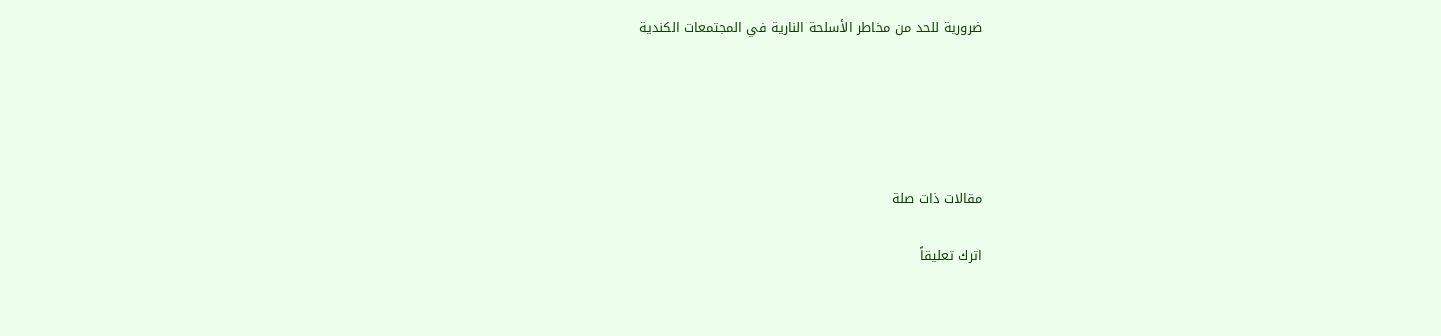ضرورية للحد من مخاطر الأسلحة النارية في المجتمعات الكندية





مقالات ذات صلة

اترك تعليقاً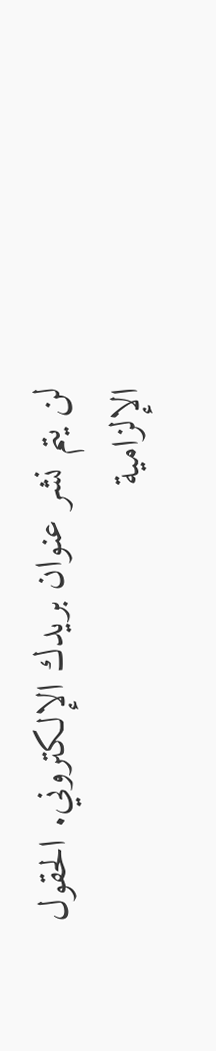لن يتم نشر عنوان بريدك الإلكتروني. الحقول الإلزامية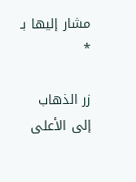مشار إليها بـ *

زر الذهاب إلى الأعلى